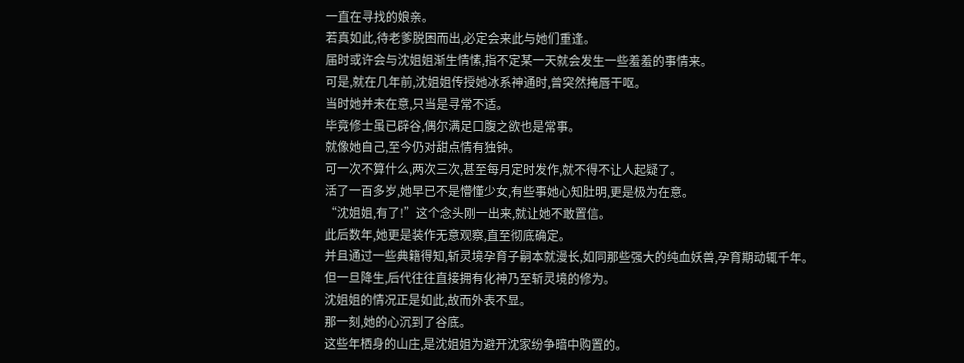一直在寻找的娘亲。
若真如此,待老爹脱困而出,必定会来此与她们重逢。
届时或许会与沈姐姐渐生情愫,指不定某一天就会发生一些羞羞的事情来。
可是,就在几年前,沈姐姐传授她冰系神通时,曾突然掩唇干呕。
当时她并未在意,只当是寻常不适。
毕竟修士虽已辟谷,偶尔满足口腹之欲也是常事。
就像她自己,至今仍对甜点情有独钟。
可一次不算什么,两次三次,甚至每月定时发作,就不得不让人起疑了。
活了一百多岁,她早已不是懵懂少女,有些事她心知肚明,更是极为在意。
“沈姐姐,有了!”这个念头刚一出来,就让她不敢置信。
此后数年,她更是装作无意观察,直至彻底确定。
并且通过一些典籍得知,斩灵境孕育子嗣本就漫长,如同那些强大的纯血妖兽,孕育期动辄千年。
但一旦降生,后代往往直接拥有化神乃至斩灵境的修为。
沈姐姐的情况正是如此,故而外表不显。
那一刻,她的心沉到了谷底。
这些年栖身的山庄,是沈姐姐为避开沈家纷争暗中购置的。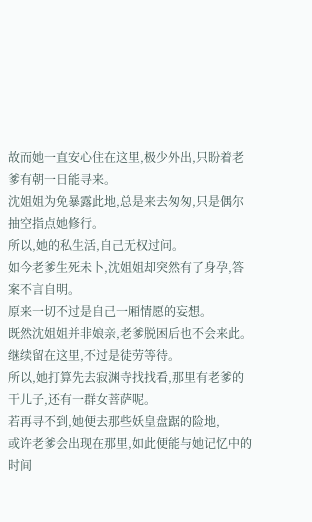故而她一直安心住在这里,极少外出,只盼着老爹有朝一日能寻来。
沈姐姐为免暴露此地,总是来去匆匆,只是偶尔抽空指点她修行。
所以,她的私生活,自己无权过问。
如今老爹生死未卜,沈姐姐却突然有了身孕,答案不言自明。
原来一切不过是自己一厢情愿的妄想。
既然沈姐姐并非娘亲,老爹脱困后也不会来此。
继续留在这里,不过是徒劳等待。
所以,她打算先去寂渊寺找找看,那里有老爹的干儿子,还有一群女菩萨呢。
若再寻不到,她便去那些妖皇盘踞的险地,
或许老爹会出现在那里,如此便能与她记忆中的时间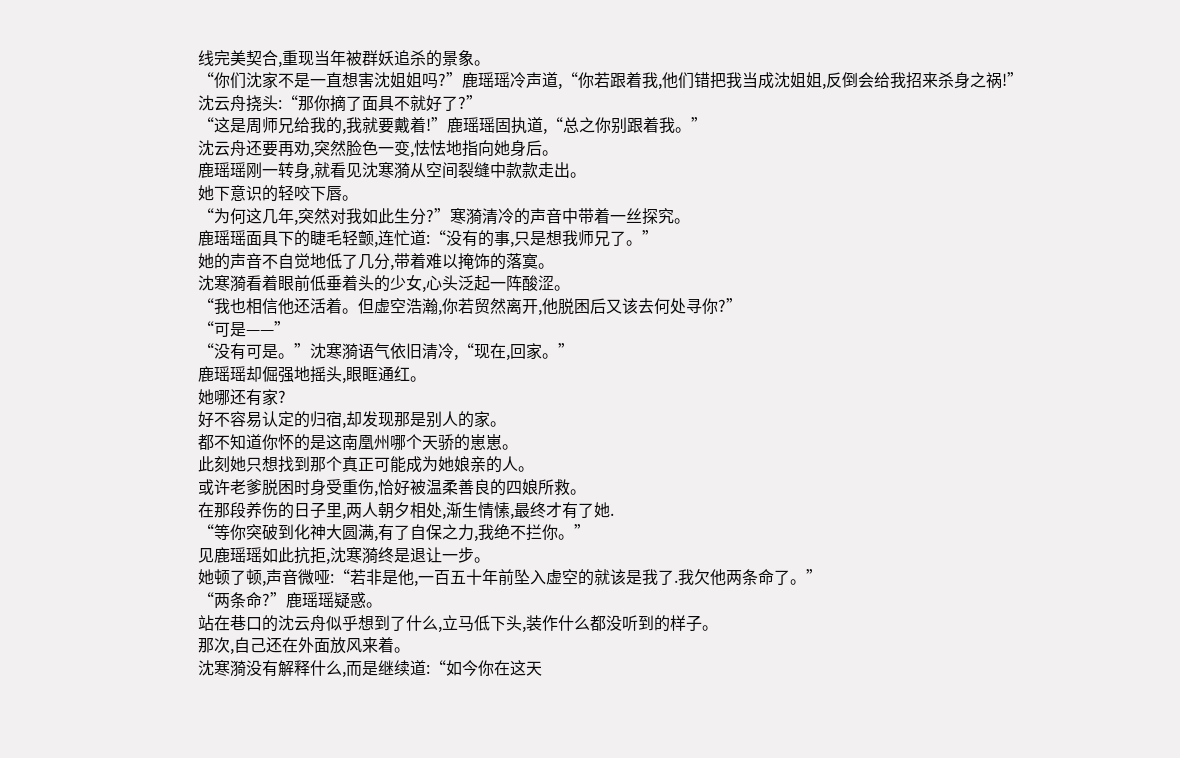线完美契合,重现当年被群妖追杀的景象。
“你们沈家不是一直想害沈姐姐吗?”鹿瑶瑶冷声道,“你若跟着我,他们错把我当成沈姐姐,反倒会给我招来杀身之祸!”
沈云舟挠头:“那你摘了面具不就好了?”
“这是周师兄给我的,我就要戴着!”鹿瑶瑶固执道,“总之你别跟着我。”
沈云舟还要再劝,突然脸色一变,怯怯地指向她身后。
鹿瑶瑶刚一转身,就看见沈寒漪从空间裂缝中款款走出。
她下意识的轻咬下唇。
“为何这几年,突然对我如此生分?”寒漪清冷的声音中带着一丝探究。
鹿瑶瑶面具下的睫毛轻颤,连忙道:“没有的事,只是想我师兄了。”
她的声音不自觉地低了几分,带着难以掩饰的落寞。
沈寒漪看着眼前低垂着头的少女,心头泛起一阵酸涩。
“我也相信他还活着。但虚空浩瀚,你若贸然离开,他脱困后又该去何处寻你?”
“可是——”
“没有可是。”沈寒漪语气依旧清冷,“现在,回家。”
鹿瑶瑶却倔强地摇头,眼眶通红。
她哪还有家?
好不容易认定的归宿,却发现那是别人的家。
都不知道你怀的是这南凰州哪个天骄的崽崽。
此刻她只想找到那个真正可能成为她娘亲的人。
或许老爹脱困时身受重伤,恰好被温柔善良的四娘所救。
在那段养伤的日子里,两人朝夕相处,渐生情愫,最终才有了她.
“等你突破到化神大圆满,有了自保之力,我绝不拦你。”
见鹿瑶瑶如此抗拒,沈寒漪终是退让一步。
她顿了顿,声音微哑:“若非是他,一百五十年前坠入虚空的就该是我了.我欠他两条命了。”
“两条命?”鹿瑶瑶疑惑。
站在巷口的沈云舟似乎想到了什么,立马低下头,装作什么都没听到的样子。
那次,自己还在外面放风来着。
沈寒漪没有解释什么,而是继续道:“如今你在这天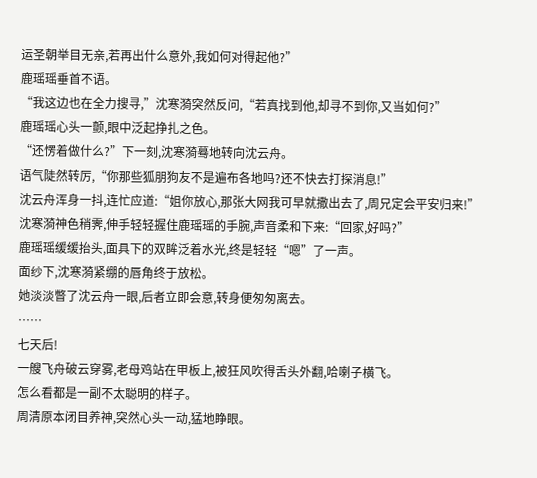运圣朝举目无亲,若再出什么意外,我如何对得起他?”
鹿瑶瑶垂首不语。
“我这边也在全力搜寻,”沈寒漪突然反问,“若真找到他,却寻不到你,又当如何?”
鹿瑶瑶心头一颤,眼中泛起挣扎之色。
“还愣着做什么?”下一刻,沈寒漪蓦地转向沈云舟。
语气陡然转厉,“你那些狐朋狗友不是遍布各地吗?还不快去打探消息!”
沈云舟浑身一抖,连忙应道:“姐你放心,那张大网我可早就撒出去了,周兄定会平安归来!”
沈寒漪神色稍霁,伸手轻轻握住鹿瑶瑶的手腕,声音柔和下来:“回家,好吗?”
鹿瑶瑶缓缓抬头,面具下的双眸泛着水光,终是轻轻“嗯”了一声。
面纱下,沈寒漪紧绷的唇角终于放松。
她淡淡瞥了沈云舟一眼,后者立即会意,转身便匆匆离去。
……
七天后!
一艘飞舟破云穿雾,老母鸡站在甲板上,被狂风吹得舌头外翻,哈喇子横飞。
怎么看都是一副不太聪明的样子。
周清原本闭目养神,突然心头一动,猛地睁眼。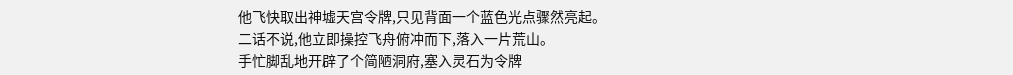他飞快取出神墟天宫令牌,只见背面一个蓝色光点骤然亮起。
二话不说,他立即操控飞舟俯冲而下,落入一片荒山。
手忙脚乱地开辟了个简陋洞府,塞入灵石为令牌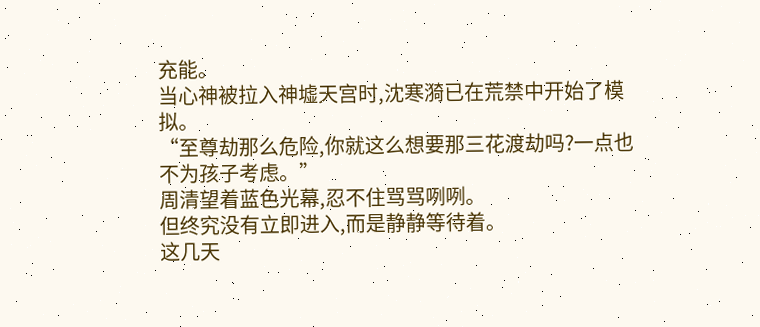充能。
当心神被拉入神墟天宫时,沈寒漪已在荒禁中开始了模拟。
“至尊劫那么危险,你就这么想要那三花渡劫吗?一点也不为孩子考虑。”
周清望着蓝色光幕,忍不住骂骂咧咧。
但终究没有立即进入,而是静静等待着。
这几天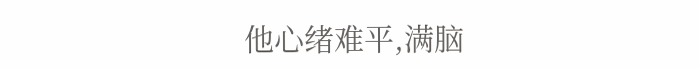他心绪难平,满脑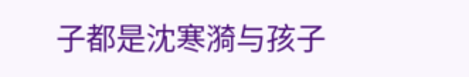子都是沈寒漪与孩子